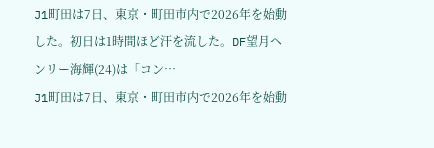J1町田は7日、東京・町田市内で2026年を始動した。初日は1時間ほど汗を流した。DF望月ヘンリー海輝(24)は「コン…
J1町田は7日、東京・町田市内で2026年を始動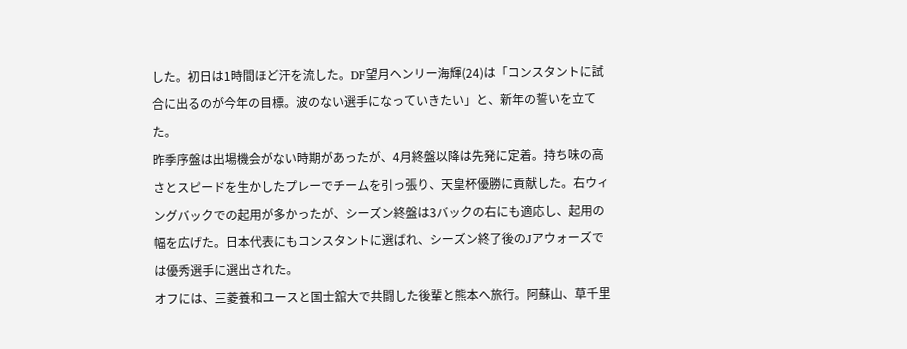した。初日は1時間ほど汗を流した。DF望月ヘンリー海輝(24)は「コンスタントに試合に出るのが今年の目標。波のない選手になっていきたい」と、新年の誓いを立てた。
昨季序盤は出場機会がない時期があったが、4月終盤以降は先発に定着。持ち味の高さとスピードを生かしたプレーでチームを引っ張り、天皇杯優勝に貢献した。右ウィングバックでの起用が多かったが、シーズン終盤は3バックの右にも適応し、起用の幅を広げた。日本代表にもコンスタントに選ばれ、シーズン終了後のJアウォーズでは優秀選手に選出された。
オフには、三菱養和ユースと国士舘大で共闘した後輩と熊本へ旅行。阿蘇山、草千里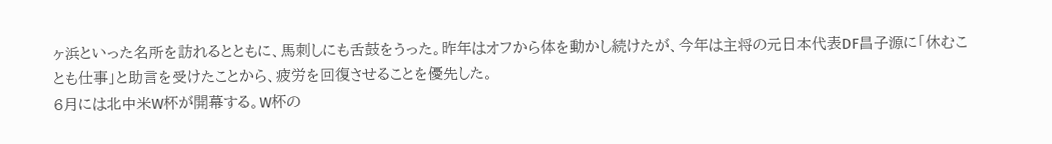ヶ浜といった名所を訪れるとともに、馬刺しにも舌鼓をうった。昨年はオフから体を動かし続けたが、今年は主将の元日本代表DF昌子源に「休むことも仕事」と助言を受けたことから、疲労を回復させることを優先した。
6月には北中米W杯が開幕する。W杯の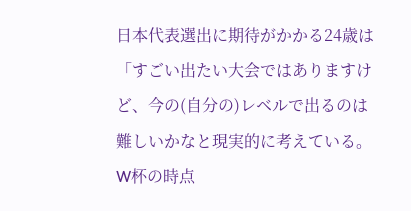日本代表選出に期待がかかる24歳は「すごい出たい大会ではありますけど、今の(自分の)レベルで出るのは難しいかなと現実的に考えている。W杯の時点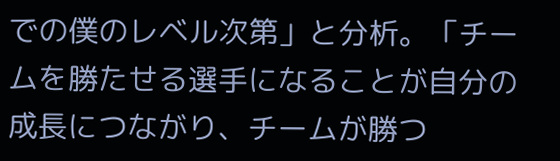での僕のレベル次第」と分析。「チームを勝たせる選手になることが自分の成長につながり、チームが勝つ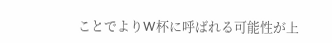ことでよりW杯に呼ばれる可能性が上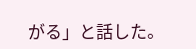がる」と話した。